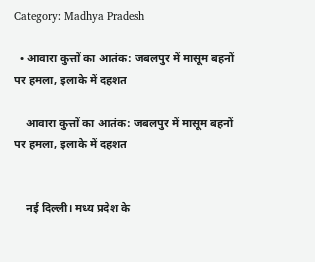Category: Madhya Pradesh

  • आवारा कुत्तों का आतंक: जबलपुर में मासूम बहनों पर हमला, इलाके में दहशत

    आवारा कुत्तों का आतंक: जबलपुर में मासूम बहनों पर हमला, इलाके में दहशत


    नई दिल्ली। मध्य प्रदेश के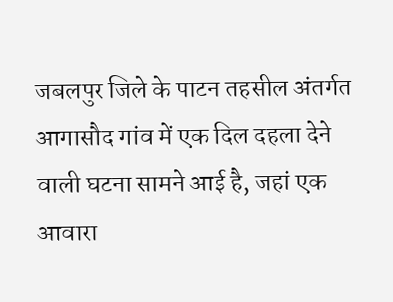जबलपुर जिले के पाटन तहसील अंतर्गत आगासौद गांव में एक दिल दहला देने वाली घटना सामने आई है, जहां एक आवारा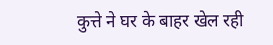कुत्ते ने घर के बाहर खेल रही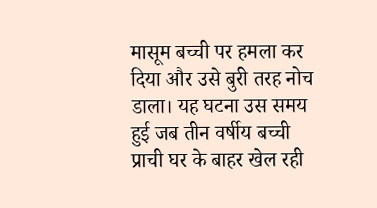मासूम बच्ची पर हमला कर दिया और उसे बुरी तरह नोच डाला। यह घटना उस समय हुई जब तीन वर्षीय बच्ची प्राची घर के बाहर खेल रही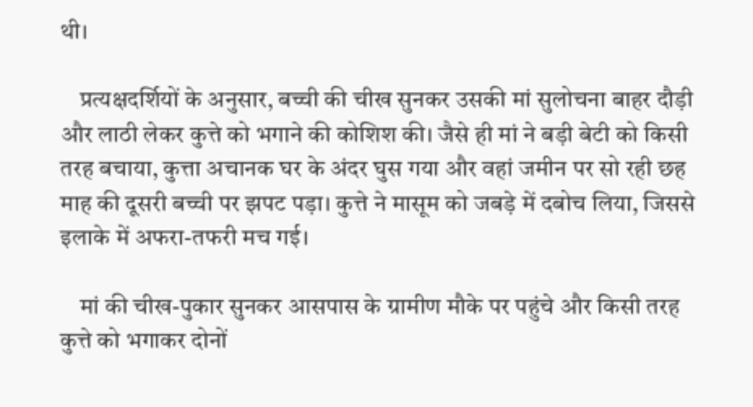थी।

    प्रत्यक्षदर्शियों के अनुसार, बच्ची की चीख सुनकर उसकी मां सुलोचना बाहर दौड़ी और लाठी लेकर कुत्ते को भगाने की कोशिश की। जैसे ही मां ने बड़ी बेटी को किसी तरह बचाया, कुत्ता अचानक घर के अंदर घुस गया और वहां जमीन पर सो रही छह माह की दूसरी बच्ची पर झपट पड़ा। कुत्ते ने मासूम को जबड़े में दबोच लिया, जिससे इलाके में अफरा-तफरी मच गई।

    मां की चीख-पुकार सुनकर आसपास के ग्रामीण मौके पर पहुंचे और किसी तरह कुत्ते को भगाकर दोनों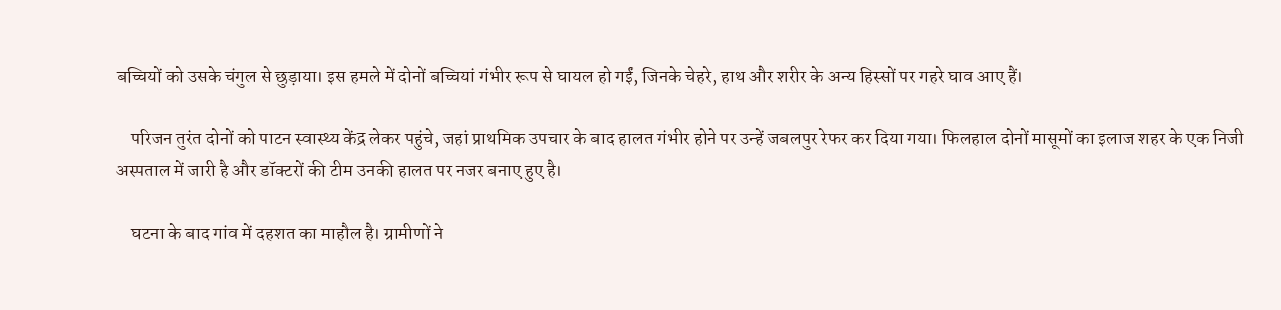बच्चियों को उसके चंगुल से छुड़ाया। इस हमले में दोनों बच्चियां गंभीर रूप से घायल हो गईं, जिनके चेहरे, हाथ और शरीर के अन्य हिस्सों पर गहरे घाव आए हैं।

    परिजन तुरंत दोनों को पाटन स्वास्थ्य केंद्र लेकर पहुंचे, जहां प्राथमिक उपचार के बाद हालत गंभीर होने पर उन्हें जबलपुर रेफर कर दिया गया। फिलहाल दोनों मासूमों का इलाज शहर के एक निजी अस्पताल में जारी है और डॉक्टरों की टीम उनकी हालत पर नजर बनाए हुए है।

    घटना के बाद गांव में दहशत का माहौल है। ग्रामीणों ने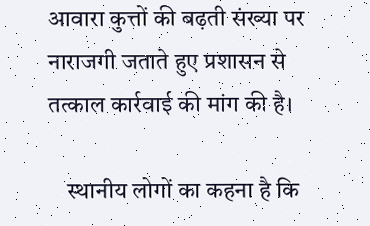आवारा कुत्तों की बढ़ती संख्या पर नाराजगी जताते हुए प्रशासन से तत्काल कार्रवाई की मांग की है।

    स्थानीय लोगों का कहना है कि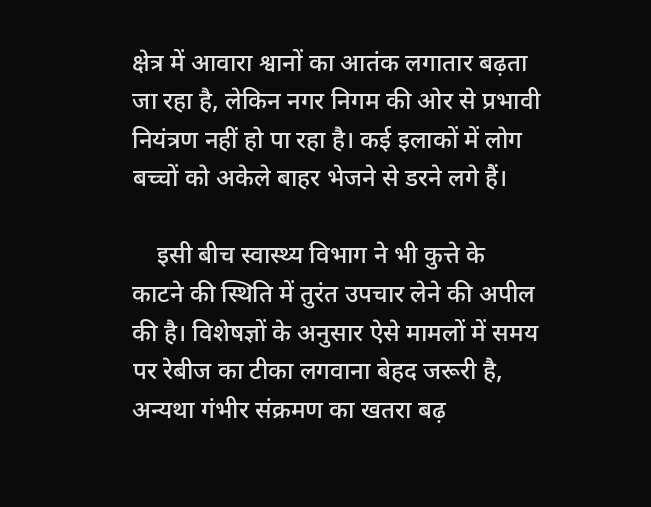क्षेत्र में आवारा श्वानों का आतंक लगातार बढ़ता जा रहा है, लेकिन नगर निगम की ओर से प्रभावी नियंत्रण नहीं हो पा रहा है। कई इलाकों में लोग बच्चों को अकेले बाहर भेजने से डरने लगे हैं।

    इसी बीच स्वास्थ्य विभाग ने भी कुत्ते के काटने की स्थिति में तुरंत उपचार लेने की अपील की है। विशेषज्ञों के अनुसार ऐसे मामलों में समय पर रेबीज का टीका लगवाना बेहद जरूरी है, अन्यथा गंभीर संक्रमण का खतरा बढ़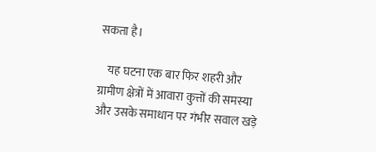सकता है।

    यह घटना एक बार फिर शहरी और ग्रामीण क्षेत्रों में आवारा कुत्तों की समस्या और उसके समाधान पर गंभीर सवाल खड़े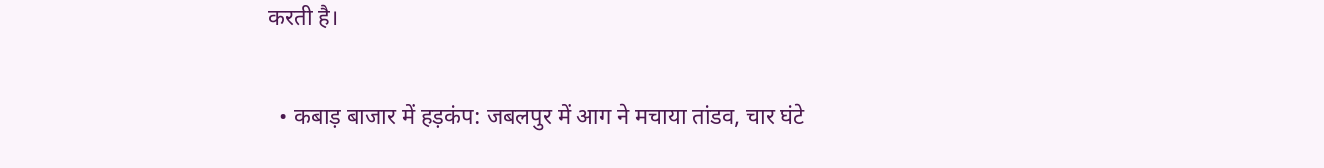करती है।

  • कबाड़ बाजार में हड़कंप: जबलपुर में आग ने मचाया तांडव, चार घंटे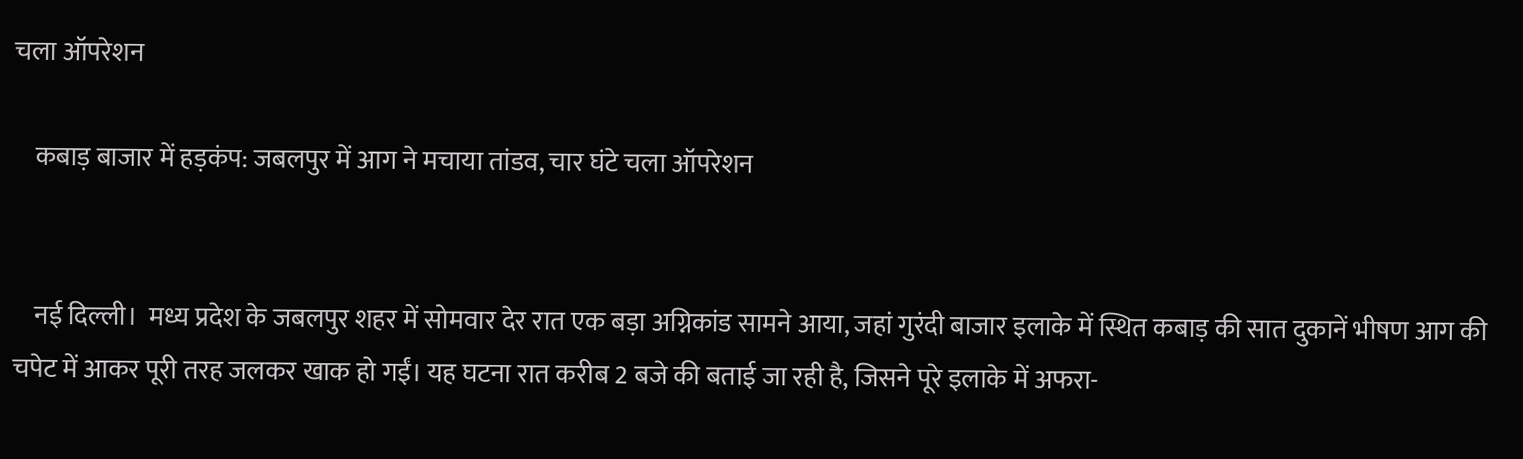चला ऑपरेशन

    कबाड़ बाजार में हड़कंप: जबलपुर में आग ने मचाया तांडव, चार घंटे चला ऑपरेशन


    नई दिल्ली।  मध्य प्रदेश के जबलपुर शहर में सोमवार देर रात एक बड़ा अग्निकांड सामने आया, जहां गुरंदी बाजार इलाके में स्थित कबाड़ की सात दुकानें भीषण आग की चपेट में आकर पूरी तरह जलकर खाक हो गईं। यह घटना रात करीब 2 बजे की बताई जा रही है, जिसने पूरे इलाके में अफरा-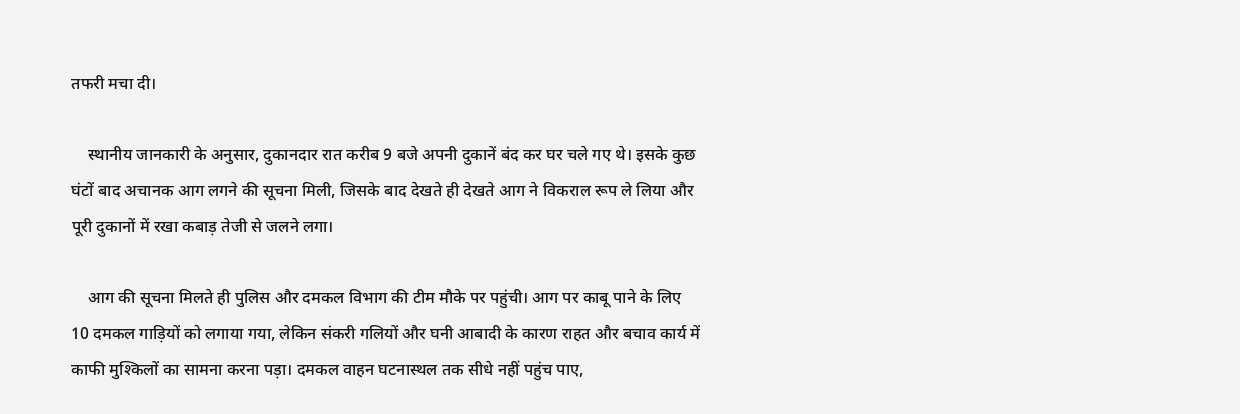तफरी मचा दी।

    स्थानीय जानकारी के अनुसार, दुकानदार रात करीब 9 बजे अपनी दुकानें बंद कर घर चले गए थे। इसके कुछ घंटों बाद अचानक आग लगने की सूचना मिली, जिसके बाद देखते ही देखते आग ने विकराल रूप ले लिया और पूरी दुकानों में रखा कबाड़ तेजी से जलने लगा।

    आग की सूचना मिलते ही पुलिस और दमकल विभाग की टीम मौके पर पहुंची। आग पर काबू पाने के लिए 10 दमकल गाड़ियों को लगाया गया, लेकिन संकरी गलियों और घनी आबादी के कारण राहत और बचाव कार्य में काफी मुश्किलों का सामना करना पड़ा। दमकल वाहन घटनास्थल तक सीधे नहीं पहुंच पाए,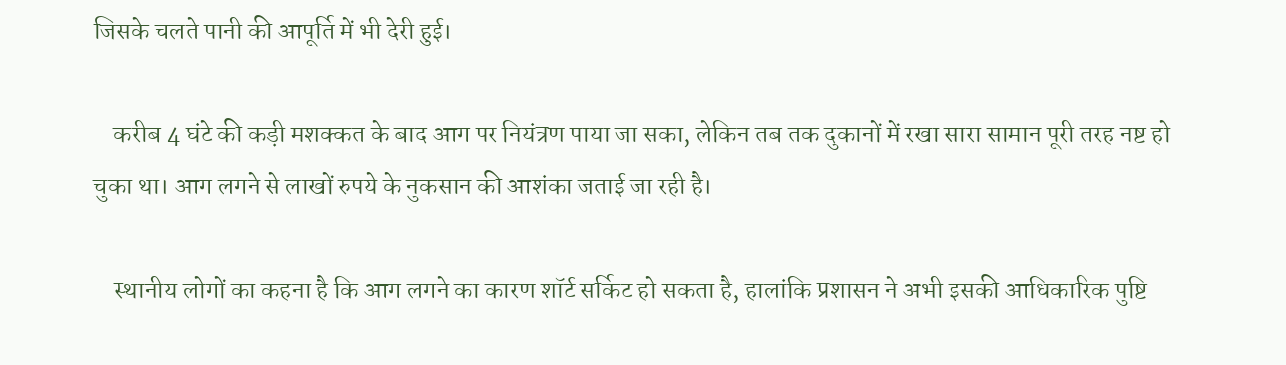जिसके चलते पानी की आपूर्ति में भी देरी हुई।

    करीब 4 घंटे की कड़ी मशक्कत के बाद आग पर नियंत्रण पाया जा सका, लेकिन तब तक दुकानों में रखा सारा सामान पूरी तरह नष्ट हो चुका था। आग लगने से लाखों रुपये के नुकसान की आशंका जताई जा रही है।

    स्थानीय लोगों का कहना है कि आग लगने का कारण शॉर्ट सर्किट हो सकता है, हालांकि प्रशासन ने अभी इसकी आधिकारिक पुष्टि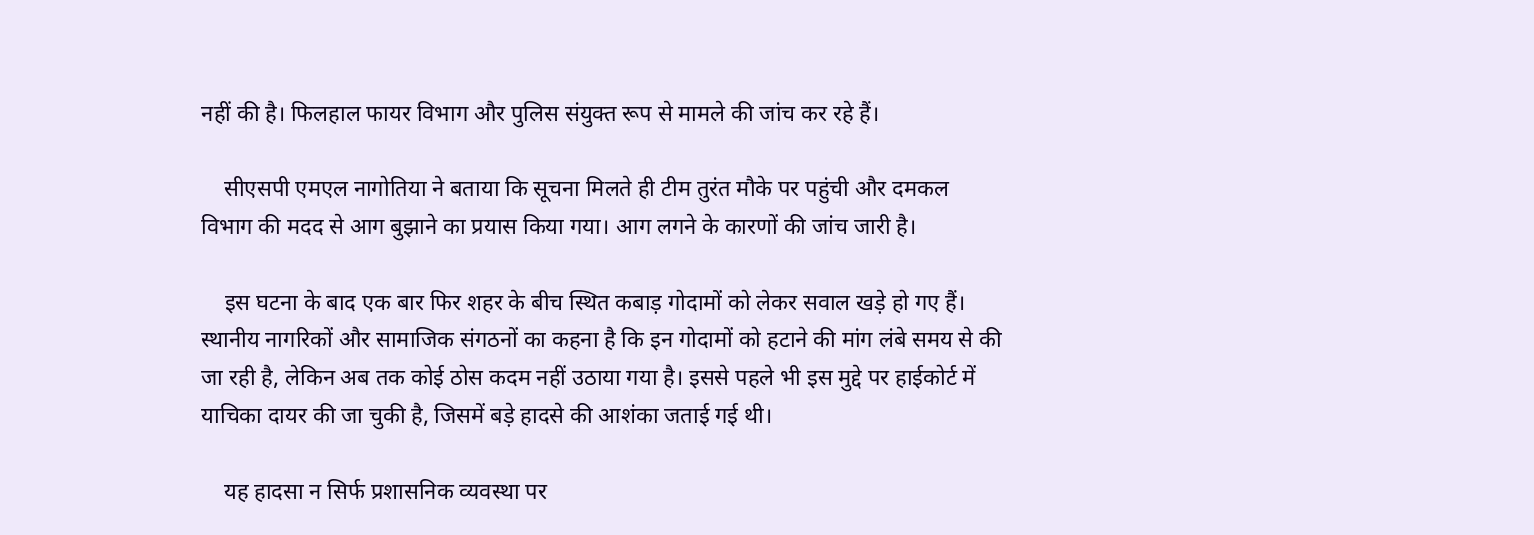नहीं की है। फिलहाल फायर विभाग और पुलिस संयुक्त रूप से मामले की जांच कर रहे हैं।

    सीएसपी एमएल नागोतिया ने बताया कि सूचना मिलते ही टीम तुरंत मौके पर पहुंची और दमकल विभाग की मदद से आग बुझाने का प्रयास किया गया। आग लगने के कारणों की जांच जारी है।

    इस घटना के बाद एक बार फिर शहर के बीच स्थित कबाड़ गोदामों को लेकर सवाल खड़े हो गए हैं। स्थानीय नागरिकों और सामाजिक संगठनों का कहना है कि इन गोदामों को हटाने की मांग लंबे समय से की जा रही है, लेकिन अब तक कोई ठोस कदम नहीं उठाया गया है। इससे पहले भी इस मुद्दे पर हाईकोर्ट में याचिका दायर की जा चुकी है, जिसमें बड़े हादसे की आशंका जताई गई थी।

    यह हादसा न सिर्फ प्रशासनिक व्यवस्था पर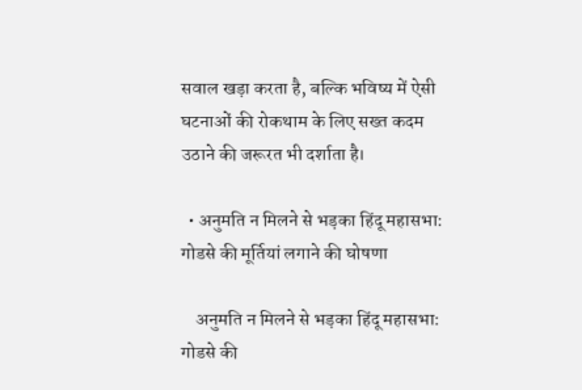सवाल खड़ा करता है, बल्कि भविष्य में ऐसी घटनाओं की रोकथाम के लिए सख्त कदम उठाने की जरूरत भी दर्शाता है।

  • अनुमति न मिलने से भड़का हिंदू महासभा: गोडसे की मूर्तियां लगाने की घोषणा

    अनुमति न मिलने से भड़का हिंदू महासभा: गोडसे की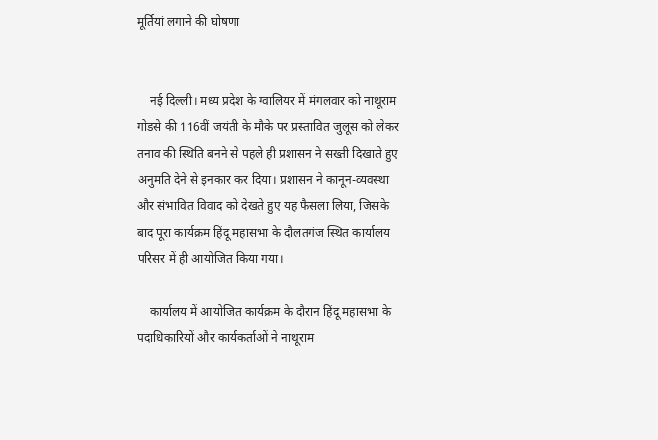मूर्तियां लगाने की घोषणा


    नई दिल्ली। मध्य प्रदेश के ग्वालियर में मंगलवार को नाथूराम गोडसे की 116वीं जयंती के मौके पर प्रस्तावित जुलूस को लेकर तनाव की स्थिति बनने से पहले ही प्रशासन ने सख्ती दिखाते हुए अनुमति देने से इनकार कर दिया। प्रशासन ने कानून-व्यवस्था और संभावित विवाद को देखते हुए यह फैसला लिया, जिसके बाद पूरा कार्यक्रम हिंदू महासभा के दौलतगंज स्थित कार्यालय परिसर में ही आयोजित किया गया।

    कार्यालय में आयोजित कार्यक्रम के दौरान हिंदू महासभा के पदाधिकारियों और कार्यकर्ताओं ने नाथूराम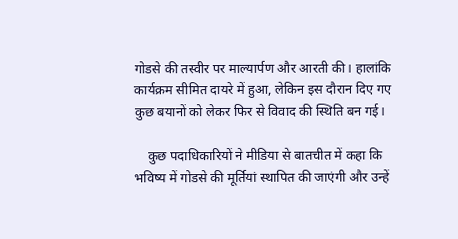गोडसे की तस्वीर पर माल्यार्पण और आरती की। हालांकि कार्यक्रम सीमित दायरे में हुआ, लेकिन इस दौरान दिए गए कुछ बयानों को लेकर फिर से विवाद की स्थिति बन गई।

    कुछ पदाधिकारियों ने मीडिया से बातचीत में कहा कि भविष्य में गोडसे की मूर्तियां स्थापित की जाएंगी और उन्हें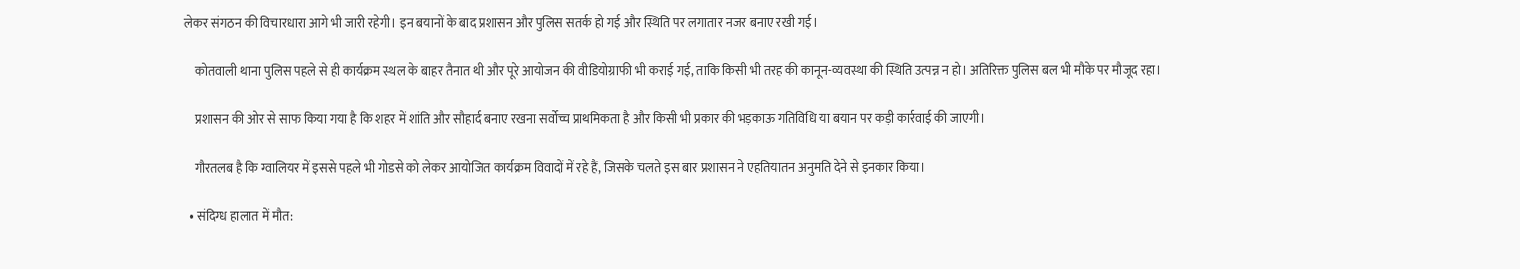लेकर संगठन की विचारधारा आगे भी जारी रहेगी। इन बयानों के बाद प्रशासन और पुलिस सतर्क हो गई और स्थिति पर लगातार नजर बनाए रखी गई।

    कोतवाली थाना पुलिस पहले से ही कार्यक्रम स्थल के बाहर तैनात थी और पूरे आयोजन की वीडियोग्राफी भी कराई गई, ताकि किसी भी तरह की कानून-व्यवस्था की स्थिति उत्पन्न न हो। अतिरिक्त पुलिस बल भी मौके पर मौजूद रहा।

    प्रशासन की ओर से साफ किया गया है कि शहर में शांति और सौहार्द बनाए रखना सर्वोच्च प्राथमिकता है और किसी भी प्रकार की भड़काऊ गतिविधि या बयान पर कड़ी कार्रवाई की जाएगी।

    गौरतलब है कि ग्वालियर में इससे पहले भी गोडसे को लेकर आयोजित कार्यक्रम विवादों में रहे हैं, जिसके चलते इस बार प्रशासन ने एहतियातन अनुमति देने से इनकार किया।

  • संदिग्ध हालात में मौत: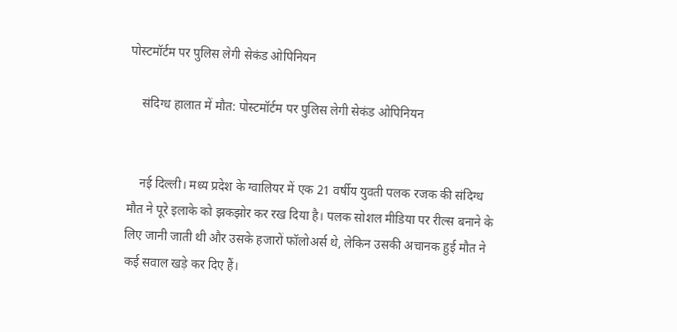पोस्टमॉर्टम पर पुलिस लेगी सेकंड ओपिनियन

    संदिग्ध हालात में मौत: पोस्टमॉर्टम पर पुलिस लेगी सेकंड ओपिनियन


    नई दिल्ली। मध्य प्रदेश के ग्वालियर में एक 21 वर्षीय युवती पलक रजक की संदिग्ध मौत ने पूरे इलाके को झकझोर कर रख दिया है। पलक सोशल मीडिया पर रील्स बनाने के लिए जानी जाती थी और उसके हजारों फॉलोअर्स थे, लेकिन उसकी अचानक हुई मौत ने कई सवाल खड़े कर दिए हैं।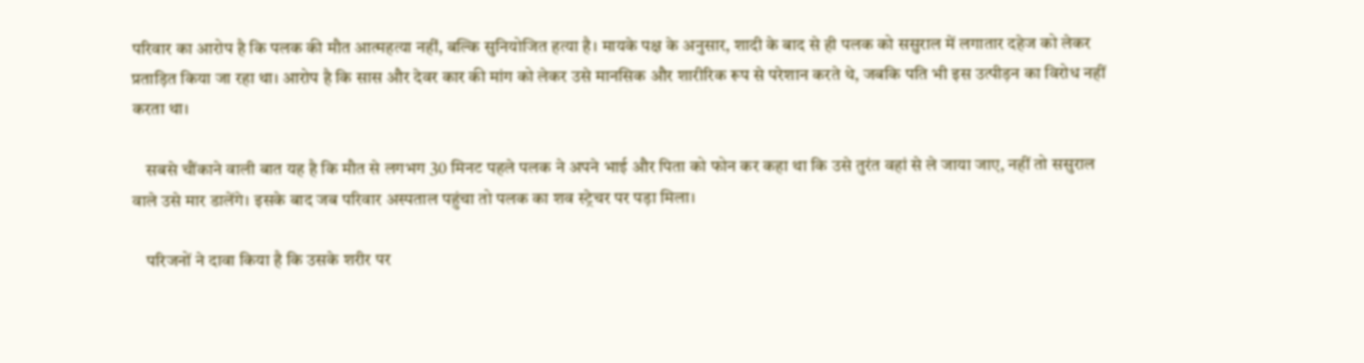परिवार का आरोप है कि पलक की मौत आत्महत्या नहीं, बल्कि सुनियोजित हत्या है। मायके पक्ष के अनुसार, शादी के बाद से ही पलक को ससुराल में लगातार दहेज को लेकर प्रताड़ित किया जा रहा था। आरोप है कि सास और देवर कार की मांग को लेकर उसे मानसिक और शारीरिक रूप से परेशान करते थे, जबकि पति भी इस उत्पीड़न का विरोध नहीं करता था।

    सबसे चौंकाने वाली बात यह है कि मौत से लगभग 30 मिनट पहले पलक ने अपने भाई और पिता को फोन कर कहा था कि उसे तुरंत वहां से ले जाया जाए, नहीं तो ससुराल वाले उसे मार डालेंगे। इसके बाद जब परिवार अस्पताल पहुंचा तो पलक का शव स्ट्रेचर पर पड़ा मिला।

    परिजनों ने दावा किया है कि उसके शरीर पर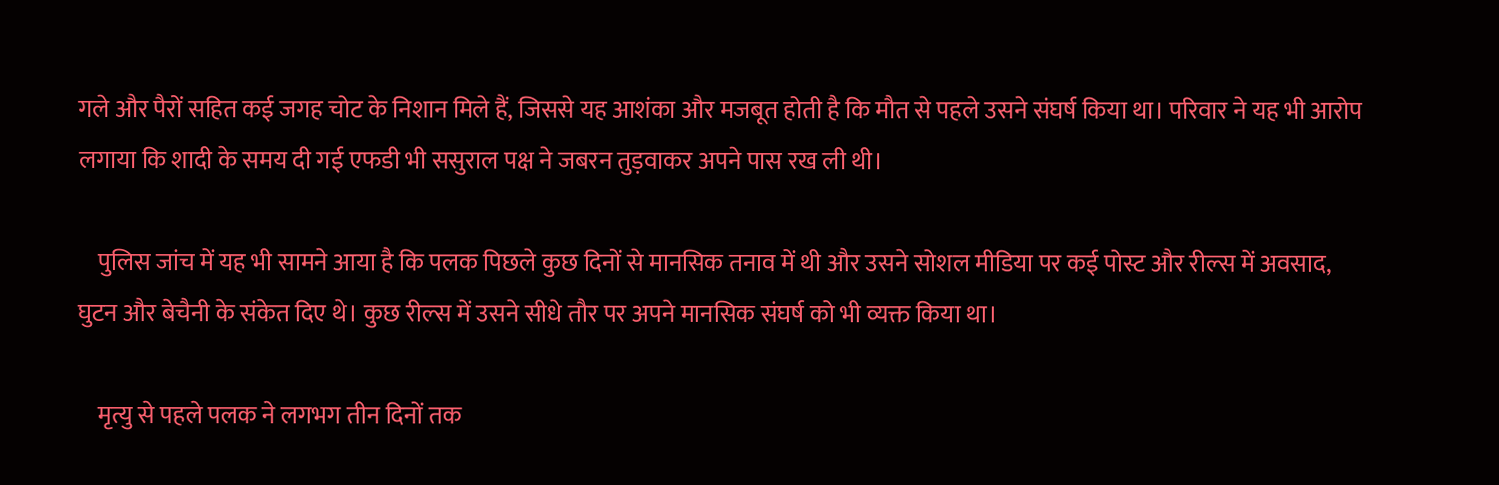गले और पैरों सहित कई जगह चोट के निशान मिले हैं, जिससे यह आशंका और मजबूत होती है कि मौत से पहले उसने संघर्ष किया था। परिवार ने यह भी आरोप लगाया कि शादी के समय दी गई एफडी भी ससुराल पक्ष ने जबरन तुड़वाकर अपने पास रख ली थी।

    पुलिस जांच में यह भी सामने आया है कि पलक पिछले कुछ दिनों से मानसिक तनाव में थी और उसने सोशल मीडिया पर कई पोस्ट और रील्स में अवसाद, घुटन और बेचैनी के संकेत दिए थे। कुछ रील्स में उसने सीधे तौर पर अपने मानसिक संघर्ष को भी व्यक्त किया था।

    मृत्यु से पहले पलक ने लगभग तीन दिनों तक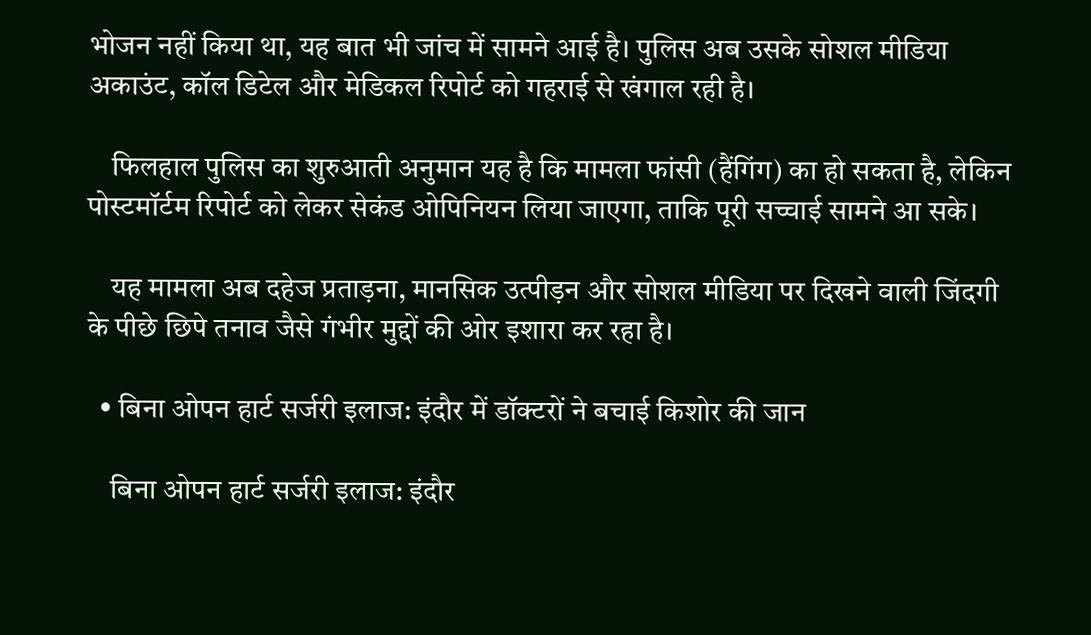भोजन नहीं किया था, यह बात भी जांच में सामने आई है। पुलिस अब उसके सोशल मीडिया अकाउंट, कॉल डिटेल और मेडिकल रिपोर्ट को गहराई से खंगाल रही है।

    फिलहाल पुलिस का शुरुआती अनुमान यह है कि मामला फांसी (हैंगिंग) का हो सकता है, लेकिन पोस्टमॉर्टम रिपोर्ट को लेकर सेकंड ओपिनियन लिया जाएगा, ताकि पूरी सच्चाई सामने आ सके।

    यह मामला अब दहेज प्रताड़ना, मानसिक उत्पीड़न और सोशल मीडिया पर दिखने वाली जिंदगी के पीछे छिपे तनाव जैसे गंभीर मुद्दों की ओर इशारा कर रहा है।

  • बिना ओपन हार्ट सर्जरी इलाज: इंदौर में डॉक्टरों ने बचाई किशोर की जान

    बिना ओपन हार्ट सर्जरी इलाज: इंदौर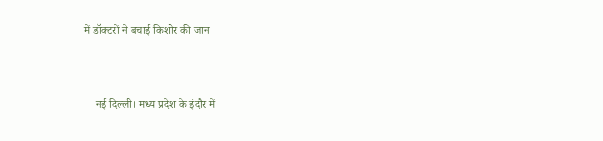में डॉक्टरों ने बचाई किशोर की जान


    नई दिल्ली। मध्य प्रदेश के इंदौर में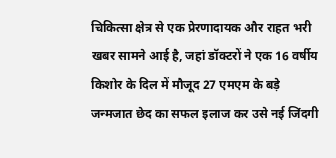चिकित्सा क्षेत्र से एक प्रेरणादायक और राहत भरी खबर सामने आई है, जहां डॉक्टरों ने एक 16 वर्षीय किशोर के दिल में मौजूद 27 एमएम के बड़े जन्मजात छेद का सफल इलाज कर उसे नई जिंदगी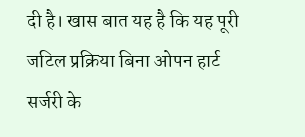दी है। खास बात यह है कि यह पूरी जटिल प्रक्रिया बिना ओपन हार्ट सर्जरी के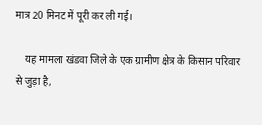मात्र 20 मिनट में पूरी कर ली गई।

    यह मामला खंडवा जिले के एक ग्रामीण क्षेत्र के किसान परिवार से जुड़ा है,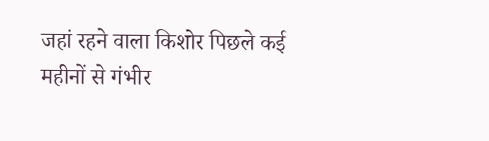जहां रहने वाला किशोर पिछले कई महीनों से गंभीर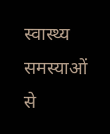स्वास्थ्य समस्याओं से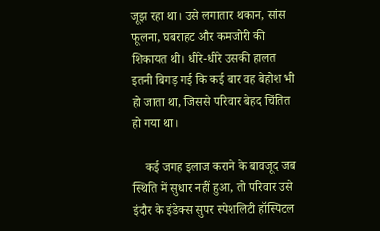जूझ रहा था। उसे लगातार थकान, सांस फूलना, घबराहट और कमजोरी की शिकायत थी। धीरे-धीरे उसकी हालत इतनी बिगड़ गई कि कई बार वह बेहोश भी हो जाता था, जिससे परिवार बेहद चिंतित हो गया था।

    कई जगह इलाज कराने के बावजूद जब स्थिति में सुधार नहीं हुआ, तो परिवार उसे इंदौर के इंडेक्स सुपर स्पेशलिटी हॉस्पिटल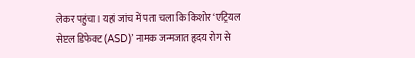लेकर पहुंचा। यहां जांच में पता चला कि किशोर ‘एट्रियल सेप्टल डिफेक्ट (ASD)’ नामक जन्मजात हृदय रोग से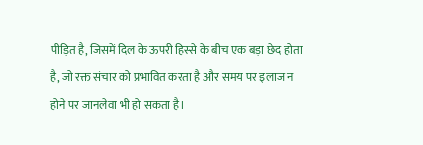पीड़ित है, जिसमें दिल के ऊपरी हिस्से के बीच एक बड़ा छेद होता है, जो रक्त संचार को प्रभावित करता है और समय पर इलाज न होने पर जानलेवा भी हो सकता है।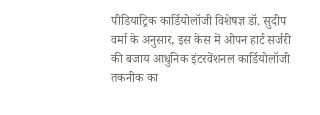पीडियाट्रिक कार्डियोलॉजी विशेषज्ञ डॉ. सुदीप वर्मा के अनुसार, इस केस में ओपन हार्ट सर्जरी की बजाय आधुनिक इंटरवेंशनल कार्डियोलॉजी तकनीक का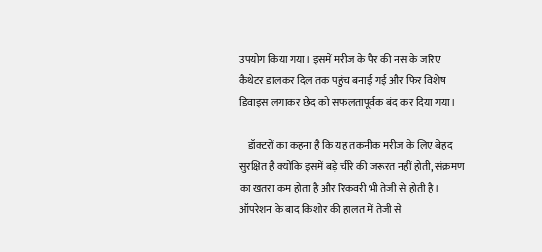उपयोग किया गया। इसमें मरीज के पैर की नस के जरिए कैथेटर डालकर दिल तक पहुंच बनाई गई और फिर विशेष डिवाइस लगाकर छेद को सफलतापूर्वक बंद कर दिया गया।

    डॉक्टरों का कहना है कि यह तकनीक मरीज के लिए बेहद सुरक्षित है क्योंकि इसमें बड़े चीरे की जरूरत नहीं होती, संक्रमण का खतरा कम होता है और रिकवरी भी तेजी से होती है। ऑपरेशन के बाद किशोर की हालत में तेजी से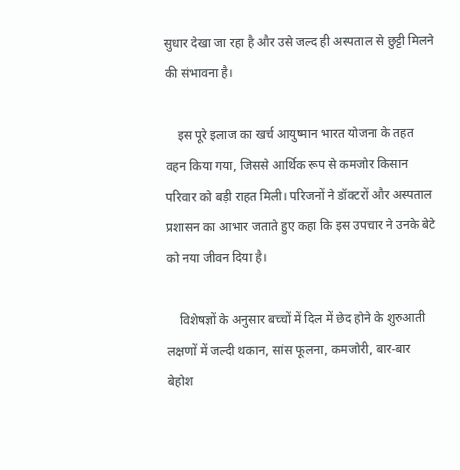सुधार देखा जा रहा है और उसे जल्द ही अस्पताल से छुट्टी मिलने की संभावना है।

    इस पूरे इलाज का खर्च आयुष्मान भारत योजना के तहत वहन किया गया, जिससे आर्थिक रूप से कमजोर किसान परिवार को बड़ी राहत मिली। परिजनों ने डॉक्टरों और अस्पताल प्रशासन का आभार जताते हुए कहा कि इस उपचार ने उनके बेटे को नया जीवन दिया है।

    विशेषज्ञों के अनुसार बच्चों में दिल में छेद होने के शुरुआती लक्षणों में जल्दी थकान, सांस फूलना, कमजोरी, बार-बार बेहोश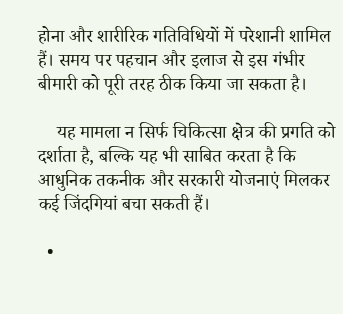होना और शारीरिक गतिविधियों में परेशानी शामिल हैं। समय पर पहचान और इलाज से इस गंभीर बीमारी को पूरी तरह ठीक किया जा सकता है।

    यह मामला न सिर्फ चिकित्सा क्षेत्र की प्रगति को दर्शाता है, बल्कि यह भी साबित करता है कि आधुनिक तकनीक और सरकारी योजनाएं मिलकर कई जिंदगियां बचा सकती हैं।

  •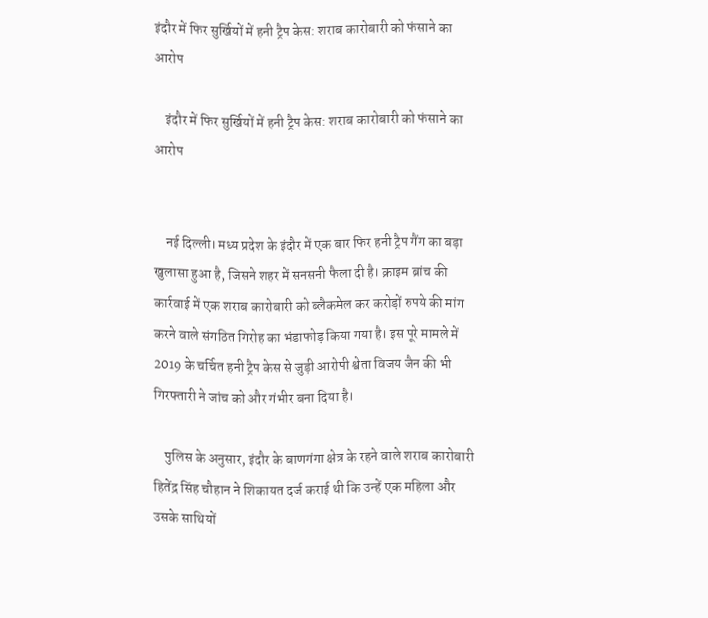इंदौर में फिर सुर्खियों में हनी ट्रैप केस: शराब कारोबारी को फंसाने का आरोप

    इंदौर में फिर सुर्खियों में हनी ट्रैप केस: शराब कारोबारी को फंसाने का आरोप


    नई दिल्ली। मध्य प्रदेश के इंदौर में एक बार फिर हनी ट्रैप गैंग का बड़ा खुलासा हुआ है, जिसने शहर में सनसनी फैला दी है। क्राइम ब्रांच की कार्रवाई में एक शराब कारोबारी को ब्लैकमेल कर करोड़ों रुपये की मांग करने वाले संगठित गिरोह का भंडाफोड़ किया गया है। इस पूरे मामले में 2019 के चर्चित हनी ट्रैप केस से जुड़ी आरोपी श्वेता विजय जैन की भी गिरफ्तारी ने जांच को और गंभीर बना दिया है।

    पुलिस के अनुसार, इंदौर के बाणगंगा क्षेत्र के रहने वाले शराब कारोबारी हितेंद्र सिंह चौहान ने शिकायत दर्ज कराई थी कि उन्हें एक महिला और उसके साथियों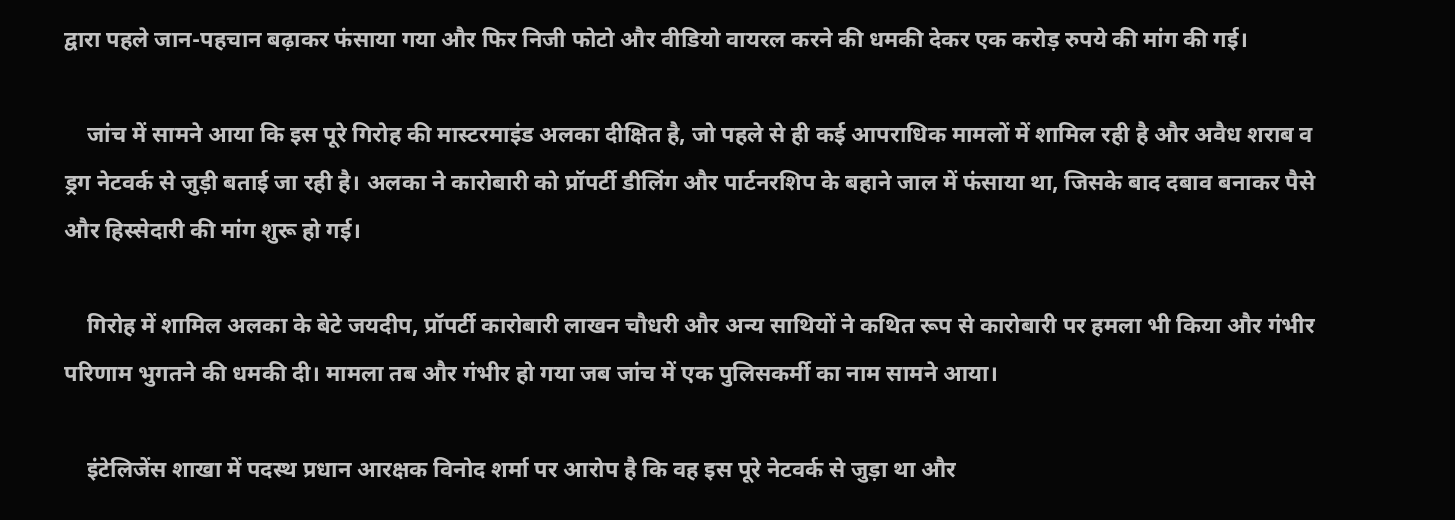द्वारा पहले जान-पहचान बढ़ाकर फंसाया गया और फिर निजी फोटो और वीडियो वायरल करने की धमकी देकर एक करोड़ रुपये की मांग की गई।

    जांच में सामने आया कि इस पूरे गिरोह की मास्टरमाइंड अलका दीक्षित है, जो पहले से ही कई आपराधिक मामलों में शामिल रही है और अवैध शराब व ड्रग नेटवर्क से जुड़ी बताई जा रही है। अलका ने कारोबारी को प्रॉपर्टी डीलिंग और पार्टनरशिप के बहाने जाल में फंसाया था, जिसके बाद दबाव बनाकर पैसे और हिस्सेदारी की मांग शुरू हो गई।

    गिरोह में शामिल अलका के बेटे जयदीप, प्रॉपर्टी कारोबारी लाखन चौधरी और अन्य साथियों ने कथित रूप से कारोबारी पर हमला भी किया और गंभीर परिणाम भुगतने की धमकी दी। मामला तब और गंभीर हो गया जब जांच में एक पुलिसकर्मी का नाम सामने आया।

    इंटेलिजेंस शाखा में पदस्थ प्रधान आरक्षक विनोद शर्मा पर आरोप है कि वह इस पूरे नेटवर्क से जुड़ा था और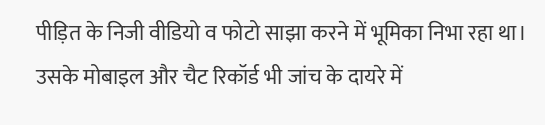पीड़ित के निजी वीडियो व फोटो साझा करने में भूमिका निभा रहा था। उसके मोबाइल और चैट रिकॉर्ड भी जांच के दायरे में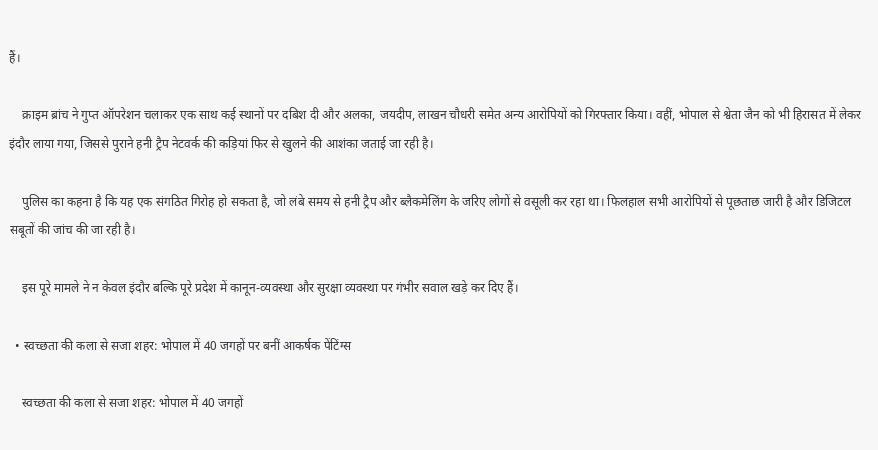हैं।

    क्राइम ब्रांच ने गुप्त ऑपरेशन चलाकर एक साथ कई स्थानों पर दबिश दी और अलका, जयदीप, लाखन चौधरी समेत अन्य आरोपियों को गिरफ्तार किया। वहीं, भोपाल से श्वेता जैन को भी हिरासत में लेकर इंदौर लाया गया, जिससे पुराने हनी ट्रैप नेटवर्क की कड़ियां फिर से खुलने की आशंका जताई जा रही है।

    पुलिस का कहना है कि यह एक संगठित गिरोह हो सकता है, जो लंबे समय से हनी ट्रैप और ब्लैकमेलिंग के जरिए लोगों से वसूली कर रहा था। फिलहाल सभी आरोपियों से पूछताछ जारी है और डिजिटल सबूतों की जांच की जा रही है।

    इस पूरे मामले ने न केवल इंदौर बल्कि पूरे प्रदेश में कानून-व्यवस्था और सुरक्षा व्यवस्था पर गंभीर सवाल खड़े कर दिए हैं।

  • स्वच्छता की कला से सजा शहर: भोपाल में 40 जगहों पर बनीं आकर्षक पेंटिंग्स

    स्वच्छता की कला से सजा शहर: भोपाल में 40 जगहों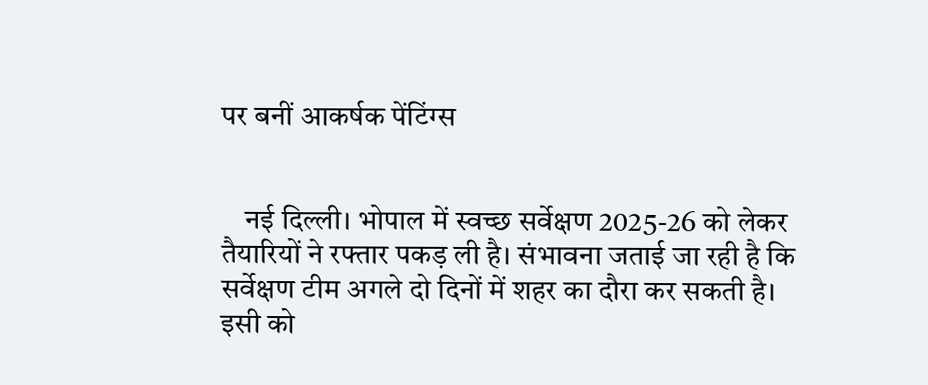पर बनीं आकर्षक पेंटिंग्स


    नई दिल्ली। भोपाल में स्वच्छ सर्वेक्षण 2025-26 को लेकर तैयारियों ने रफ्तार पकड़ ली है। संभावना जताई जा रही है कि सर्वेक्षण टीम अगले दो दिनों में शहर का दौरा कर सकती है। इसी को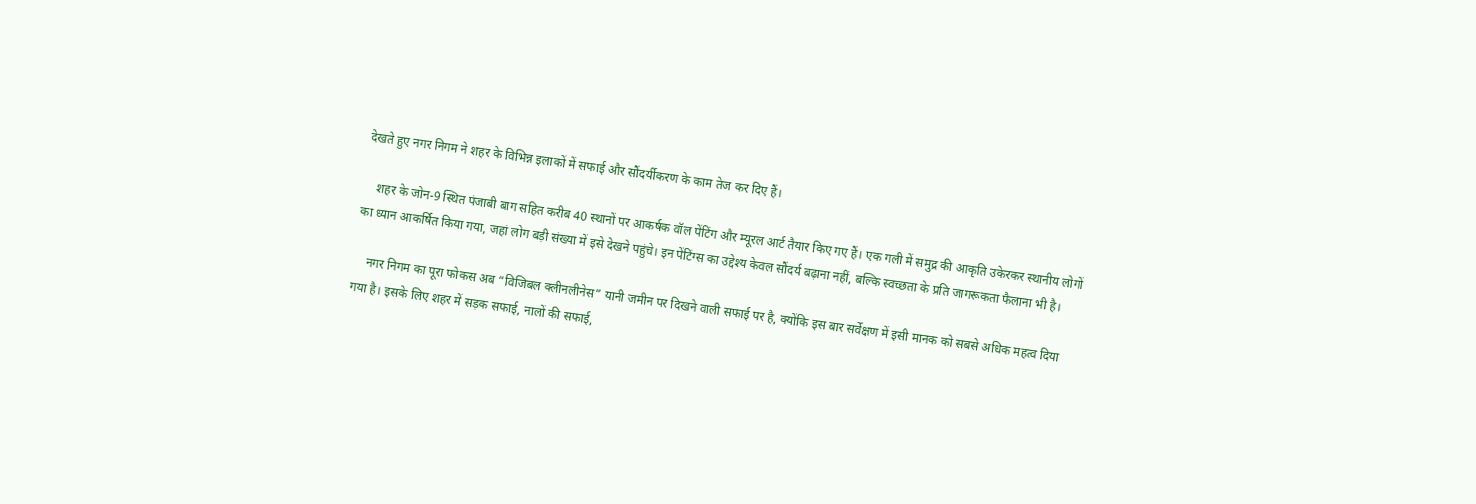देखते हुए नगर निगम ने शहर के विभिन्न इलाकों में सफाई और सौंदर्यीकरण के काम तेज कर दिए हैं।

    शहर के जोन-9 स्थित पंजाबी बाग सहित करीब 40 स्थानों पर आकर्षक वॉल पेंटिंग और म्यूरल आर्ट तैयार किए गए हैं। एक गली में समुद्र की आकृति उकेरकर स्थानीय लोगों का ध्यान आकर्षित किया गया, जहां लोग बड़ी संख्या में इसे देखने पहुंचे। इन पेंटिंग्स का उद्देश्य केवल सौंदर्य बढ़ाना नहीं, बल्कि स्वच्छता के प्रति जागरूकता फैलाना भी है।

    नगर निगम का पूरा फोकस अब “विजिबल क्लीनलीनेस” यानी जमीन पर दिखने वाली सफाई पर है, क्योंकि इस बार सर्वेक्षण में इसी मानक को सबसे अधिक महत्व दिया गया है। इसके लिए शहर में सड़क सफाई, नालों की सफाई,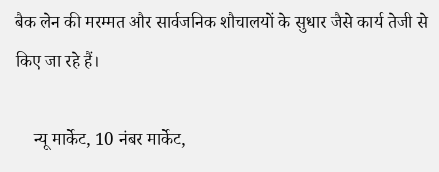बैक लेन की मरम्मत और सार्वजनिक शौचालयों के सुधार जैसे कार्य तेजी से किए जा रहे हैं।

    न्यू मार्केट, 10 नंबर मार्केट,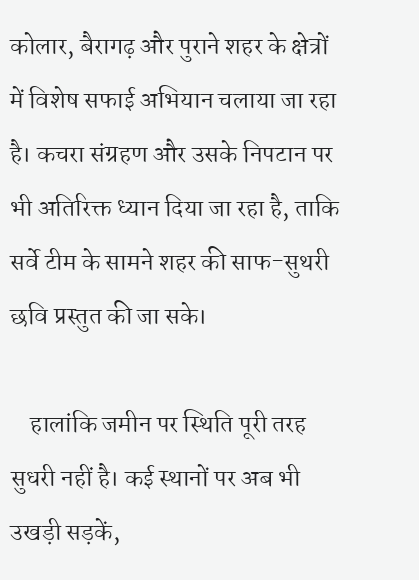कोलार, बैरागढ़ और पुराने शहर के क्षेत्रों में विशेष सफाई अभियान चलाया जा रहा है। कचरा संग्रहण और उसके निपटान पर भी अतिरिक्त ध्यान दिया जा रहा है, ताकि सर्वे टीम के सामने शहर की साफ-सुथरी छवि प्रस्तुत की जा सके।

    हालांकि जमीन पर स्थिति पूरी तरह सुधरी नहीं है। कई स्थानों पर अब भी उखड़ी सड़कें,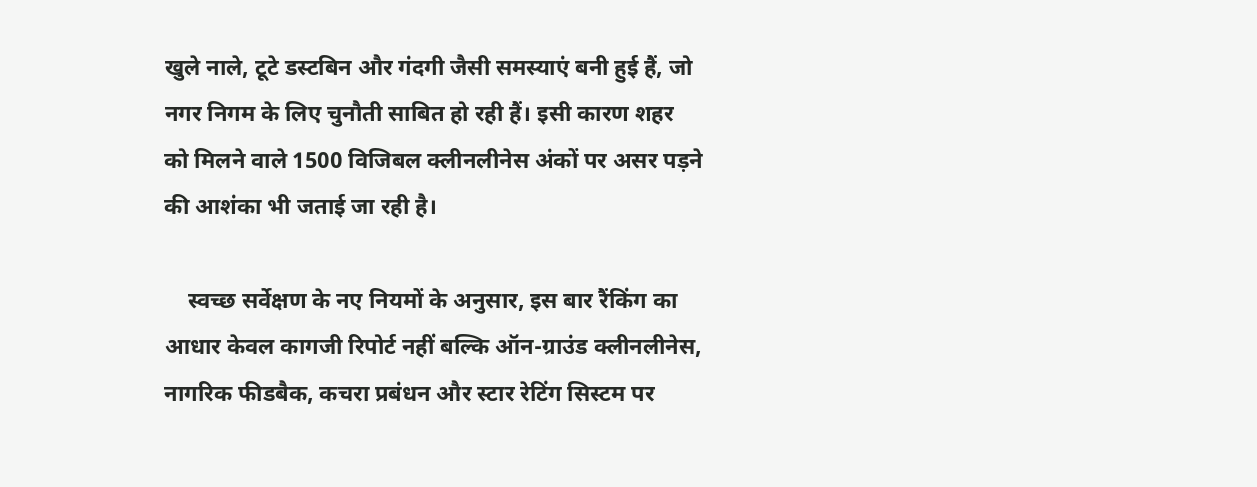खुले नाले, टूटे डस्टबिन और गंदगी जैसी समस्याएं बनी हुई हैं, जो नगर निगम के लिए चुनौती साबित हो रही हैं। इसी कारण शहर को मिलने वाले 1500 विजिबल क्लीनलीनेस अंकों पर असर पड़ने की आशंका भी जताई जा रही है।

    स्वच्छ सर्वेक्षण के नए नियमों के अनुसार, इस बार रैंकिंग का आधार केवल कागजी रिपोर्ट नहीं बल्कि ऑन-ग्राउंड क्लीनलीनेस, नागरिक फीडबैक, कचरा प्रबंधन और स्टार रेटिंग सिस्टम पर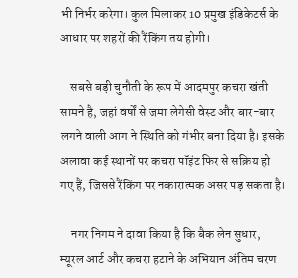भी निर्भर करेगा। कुल मिलाकर 10 प्रमुख इंडिकेटर्स के आधार पर शहरों की रैंकिंग तय होगी।

    सबसे बड़ी चुनौती के रूप में आदमपुर कचरा खंती सामने है, जहां वर्षों से जमा लेगेसी वेस्ट और बार-बार लगने वाली आग ने स्थिति को गंभीर बना दिया है। इसके अलावा कई स्थानों पर कचरा पॉइंट फिर से सक्रिय हो गए हैं, जिससे रैंकिंग पर नकारात्मक असर पड़ सकता है।

    नगर निगम ने दावा किया है कि बैक लेन सुधार, म्यूरल आर्ट और कचरा हटाने के अभियान अंतिम चरण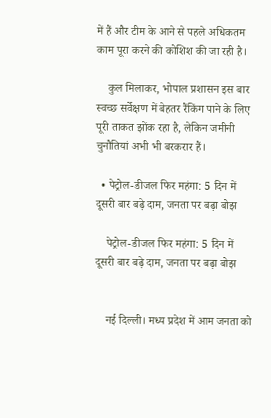में हैं और टीम के आने से पहले अधिकतम काम पूरा करने की कोशिश की जा रही है।

    कुल मिलाकर, भोपाल प्रशासन इस बार स्वच्छ सर्वेक्षण में बेहतर रैंकिंग पाने के लिए पूरी ताकत झोंक रहा है, लेकिन जमीनी चुनौतियां अभी भी बरकरार हैं।

  • पेट्रोल-डीजल फिर महंगा: 5 दिन में दूसरी बार बढ़े दाम, जनता पर बढ़ा बोझ

    पेट्रोल-डीजल फिर महंगा: 5 दिन में दूसरी बार बढ़े दाम, जनता पर बढ़ा बोझ


    नई दिल्ली। मध्य प्रदेश में आम जनता को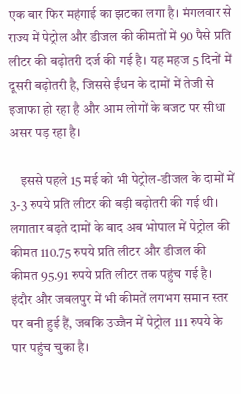एक बार फिर महंगाई का झटका लगा है। मंगलवार से राज्य में पेट्रोल और डीजल की कीमतों में 90 पैसे प्रति लीटर की बढ़ोतरी दर्ज की गई है। यह महज 5 दिनों में दूसरी बढ़ोतरी है, जिससे ईंधन के दामों में तेजी से इजाफा हो रहा है और आम लोगों के बजट पर सीधा असर पड़ रहा है।

    इससे पहले 15 मई को भी पेट्रोल-डीजल के दामों में 3-3 रुपये प्रति लीटर की बड़ी बढ़ोतरी की गई थी। लगातार बढ़ते दामों के बाद अब भोपाल में पेट्रोल की कीमत 110.75 रुपये प्रति लीटर और डीजल की कीमत 95.91 रुपये प्रति लीटर तक पहुंच गई है। इंदौर और जबलपुर में भी कीमतें लगभग समान स्तर पर बनी हुई हैं, जबकि उज्जैन में पेट्रोल 111 रुपये के पार पहुंच चुका है।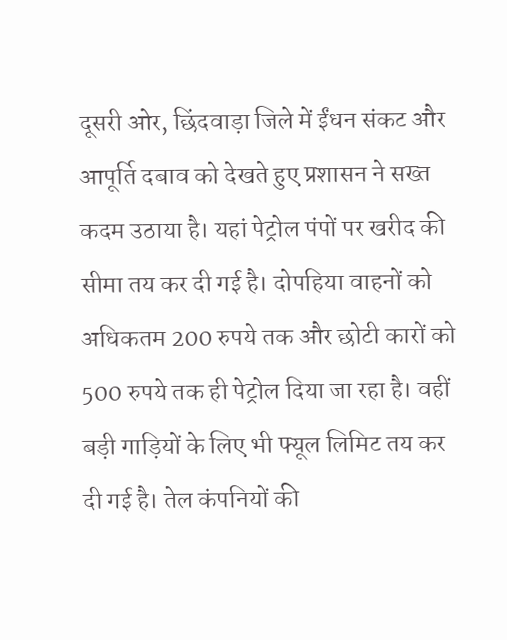दूसरी ओर, छिंदवाड़ा जिले में ईंधन संकट और आपूर्ति दबाव को देखते हुए प्रशासन ने सख्त कदम उठाया है। यहां पेट्रोल पंपों पर खरीद की सीमा तय कर दी गई है। दोपहिया वाहनों को अधिकतम 200 रुपये तक और छोटी कारों को 500 रुपये तक ही पेट्रोल दिया जा रहा है। वहीं बड़ी गाड़ियों के लिए भी फ्यूल लिमिट तय कर दी गई है। तेल कंपनियों की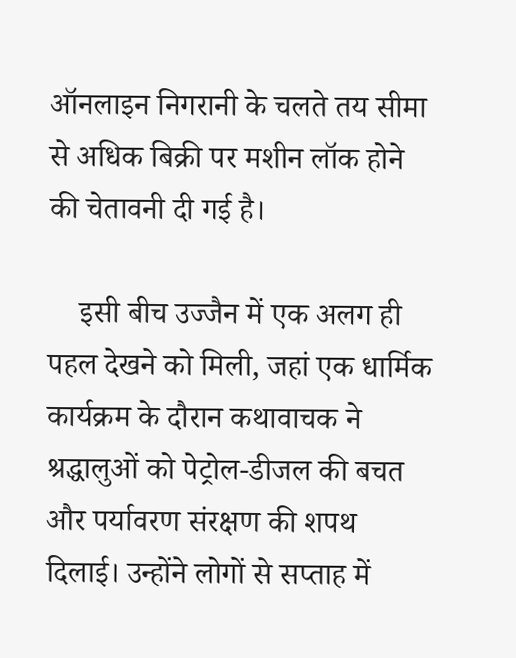ऑनलाइन निगरानी के चलते तय सीमा से अधिक बिक्री पर मशीन लॉक होने की चेतावनी दी गई है।

    इसी बीच उज्जैन में एक अलग ही पहल देखने को मिली, जहां एक धार्मिक कार्यक्रम के दौरान कथावाचक ने श्रद्धालुओं को पेट्रोल-डीजल की बचत और पर्यावरण संरक्षण की शपथ दिलाई। उन्होंने लोगों से सप्ताह में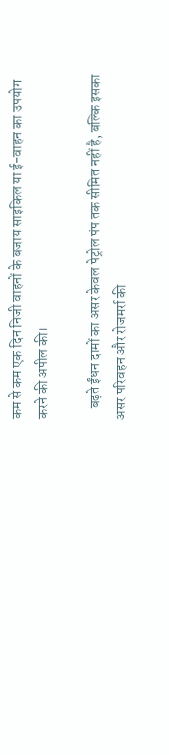कम से कम एक दिन निजी वाहनों के बजाय साइकिल या ई-वाहन का उपयोग करने की अपील की।

    बढ़ते ईंधन दामों का असर केवल पेट्रोल पंप तक सीमित नहीं है, बल्कि इसका असर परिवहन और रोजमर्रा की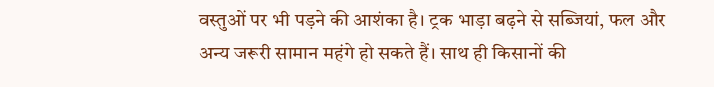वस्तुओं पर भी पड़ने की आशंका है। ट्रक भाड़ा बढ़ने से सब्जियां, फल और अन्य जरूरी सामान महंगे हो सकते हैं। साथ ही किसानों की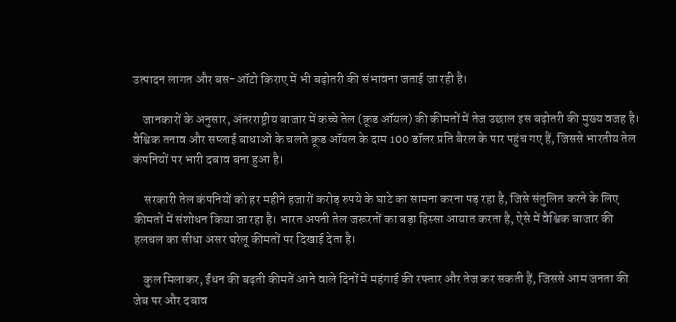उत्पादन लागत और बस-ऑटो किराए में भी बढ़ोतरी की संभावना जताई जा रही है।

    जानकारों के अनुसार, अंतरराष्ट्रीय बाजार में कच्चे तेल (क्रूड ऑयल) की कीमतों में तेज उछाल इस बढ़ोतरी की मुख्य वजह है। वैश्विक तनाव और सप्लाई बाधाओं के चलते क्रूड ऑयल के दाम 100 डॉलर प्रति बैरल के पार पहुंच गए हैं, जिससे भारतीय तेल कंपनियों पर भारी दबाव बना हुआ है।

    सरकारी तेल कंपनियों को हर महीने हजारों करोड़ रुपये के घाटे का सामना करना पड़ रहा है, जिसे संतुलित करने के लिए कीमतों में संशोधन किया जा रहा है। भारत अपनी तेल जरूरतों का बड़ा हिस्सा आयात करता है, ऐसे में वैश्विक बाजार की हलचल का सीधा असर घरेलू कीमतों पर दिखाई देता है।

    कुल मिलाकर, ईंधन की बढ़ती कीमतें आने वाले दिनों में महंगाई की रफ्तार और तेज कर सकती हैं, जिससे आम जनता की जेब पर और दबाव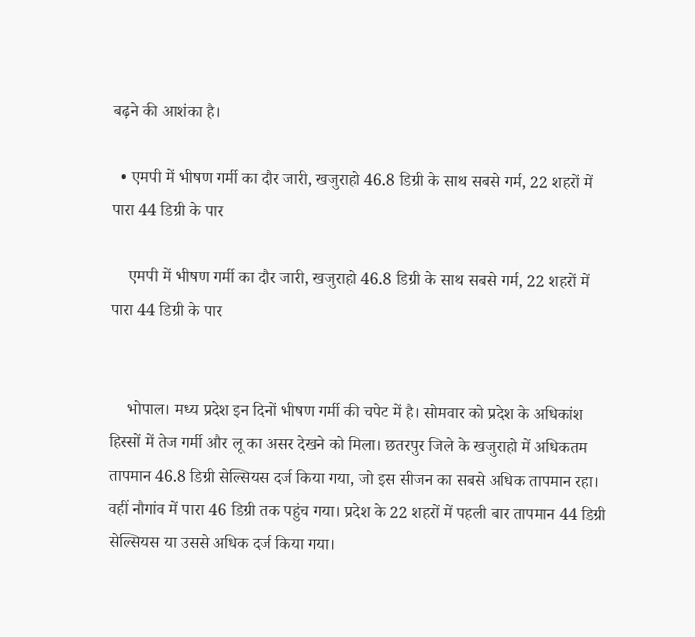बढ़ने की आशंका है।

  • एमपी में भीषण गर्मी का दौर जारी, खजुराहो 46.8 डिग्री के साथ सबसे गर्म, 22 शहरों में पारा 44 डिग्री के पार

    एमपी में भीषण गर्मी का दौर जारी, खजुराहो 46.8 डिग्री के साथ सबसे गर्म, 22 शहरों में पारा 44 डिग्री के पार


    भोपाल। मध्य प्रदेश इन दिनों भीषण गर्मी की चपेट में है। सोमवार को प्रदेश के अधिकांश हिस्सों में तेज गर्मी और लू का असर देखने को मिला। छतरपुर जिले के खजुराहो में अधिकतम तापमान 46.8 डिग्री सेल्सियस दर्ज किया गया, जो इस सीजन का सबसे अधिक तापमान रहा। वहीं नौगांव में पारा 46 डिग्री तक पहुंच गया। प्रदेश के 22 शहरों में पहली बार तापमान 44 डिग्री सेल्सियस या उससे अधिक दर्ज किया गया।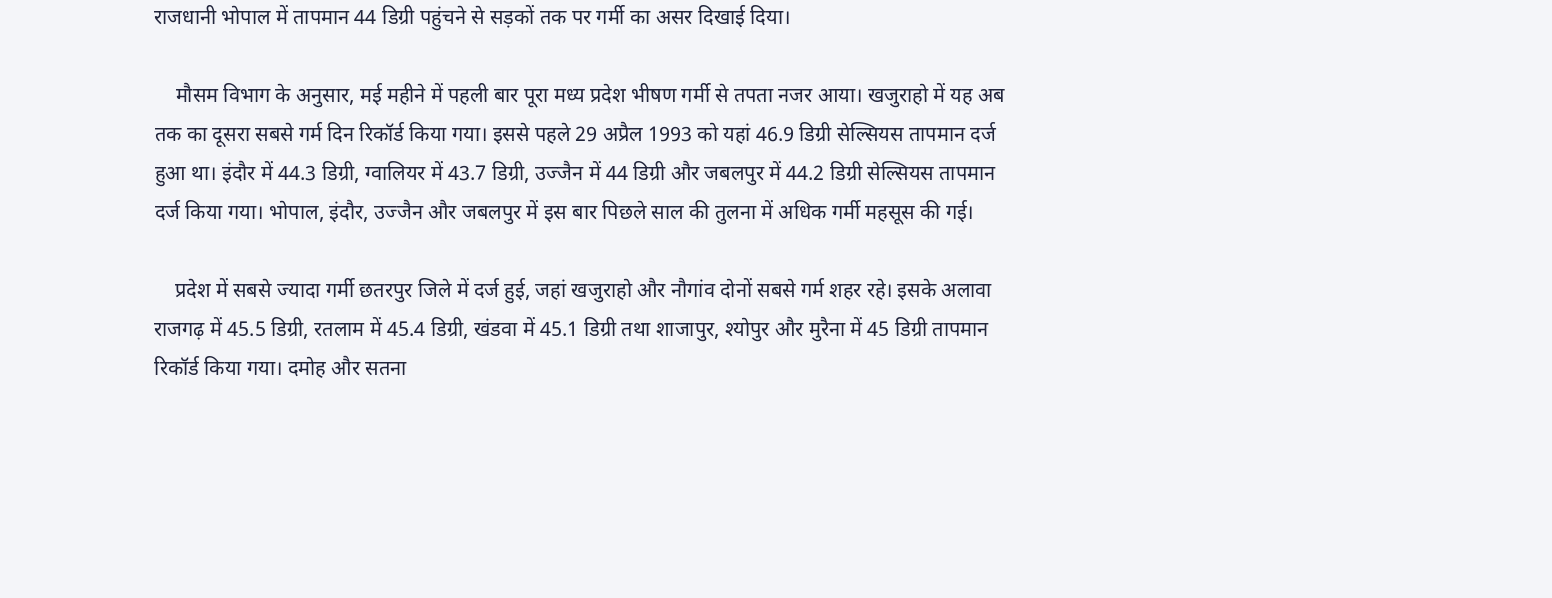राजधानी भोपाल में तापमान 44 डिग्री पहुंचने से सड़कों तक पर गर्मी का असर दिखाई दिया।

    मौसम विभाग के अनुसार, मई महीने में पहली बार पूरा मध्य प्रदेश भीषण गर्मी से तपता नजर आया। खजुराहो में यह अब तक का दूसरा सबसे गर्म दिन रिकॉर्ड किया गया। इससे पहले 29 अप्रैल 1993 को यहां 46.9 डिग्री सेल्सियस तापमान दर्ज हुआ था। इंदौर में 44.3 डिग्री, ग्वालियर में 43.7 डिग्री, उज्जैन में 44 डिग्री और जबलपुर में 44.2 डिग्री सेल्सियस तापमान दर्ज किया गया। भोपाल, इंदौर, उज्जैन और जबलपुर में इस बार पिछले साल की तुलना में अधिक गर्मी महसूस की गई।

    प्रदेश में सबसे ज्यादा गर्मी छतरपुर जिले में दर्ज हुई, जहां खजुराहो और नौगांव दोनों सबसे गर्म शहर रहे। इसके अलावा राजगढ़ में 45.5 डिग्री, रतलाम में 45.4 डिग्री, खंडवा में 45.1 डिग्री तथा शाजापुर, श्योपुर और मुरैना में 45 डिग्री तापमान रिकॉर्ड किया गया। दमोह और सतना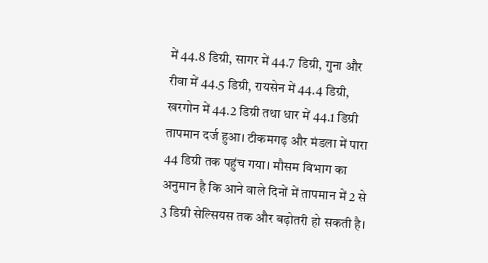में 44.8 डिग्री, सागर में 44.7 डिग्री, गुना और रीवा में 44.5 डिग्री, रायसेन में 44.4 डिग्री, खरगोन में 44.2 डिग्री तथा धार में 44.1 डिग्री तापमान दर्ज हुआ। टीकमगढ़ और मंडला में पारा 44 डिग्री तक पहुंच गया। मौसम विभाग का अनुमान है कि आने वाले दिनों में तापमान में 2 से 3 डिग्री सेल्सियस तक और बढ़ोतरी हो सकती है।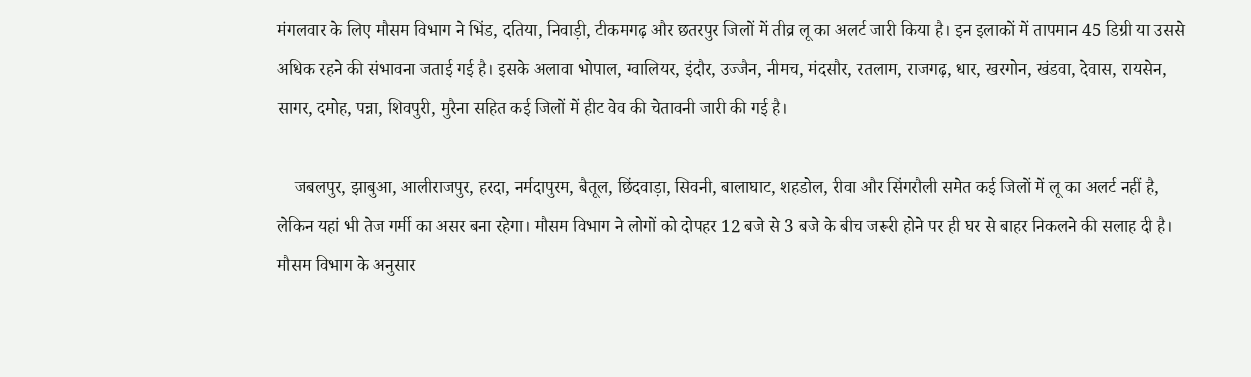मंगलवार के लिए मौसम विभाग ने भिंड, दतिया, निवाड़ी, टीकमगढ़ और छतरपुर जिलों में तीव्र लू का अलर्ट जारी किया है। इन इलाकों में तापमान 45 डिग्री या उससे अधिक रहने की संभावना जताई गई है। इसके अलावा भोपाल, ग्वालियर, इंदौर, उज्जैन, नीमच, मंदसौर, रतलाम, राजगढ़, धार, खरगोन, खंडवा, देवास, रायसेन, सागर, दमोह, पन्ना, शिवपुरी, मुरैना सहित कई जिलों में हीट वेव की चेतावनी जारी की गई है।

    जबलपुर, झाबुआ, आलीराजपुर, हरदा, नर्मदापुरम, बैतूल, छिंदवाड़ा, सिवनी, बालाघाट, शहडोल, रीवा और सिंगरौली समेत कई जिलों में लू का अलर्ट नहीं है, लेकिन यहां भी तेज गर्मी का असर बना रहेगा। मौसम विभाग ने लोगों को दोपहर 12 बजे से 3 बजे के बीच जरूरी होने पर ही घर से बाहर निकलने की सलाह दी है। मौसम विभाग के अनुसार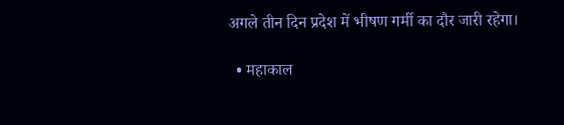अगले तीन दिन प्रदेश में भीषण गर्मी का दौर जारी रहेगा।

  • महाकाल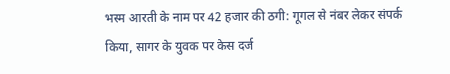भस्म आरती के नाम पर 42 हजार की ठगी: गूगल से नंबर लेकर संपर्क किया, सागर के युवक पर केस दर्ज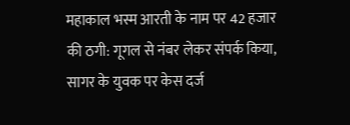महाकाल भस्म आरती के नाम पर 42 हजार की ठगी: गूगल से नंबर लेकर संपर्क किया, सागर के युवक पर केस दर्ज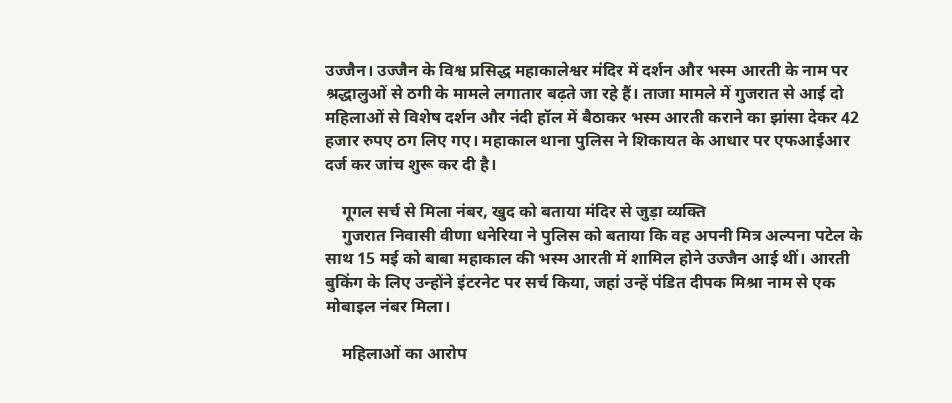उज्जैन। उज्जैन के विश्व प्रसिद्ध महाकालेश्वर मंदिर में दर्शन और भस्म आरती के नाम पर श्रद्धालुओं से ठगी के मामले लगातार बढ़ते जा रहे हैं। ताजा मामले में गुजरात से आई दो महिलाओं से विशेष दर्शन और नंदी हॉल में बैठाकर भस्म आरती कराने का झांसा देकर 42 हजार रुपए ठग लिए गए। महाकाल थाना पुलिस ने शिकायत के आधार पर एफआईआर दर्ज कर जांच शुरू कर दी है।

    गूगल सर्च से मिला नंबर, खुद को बताया मंदिर से जुड़ा व्यक्ति
    गुजरात निवासी वीणा धनेरिया ने पुलिस को बताया कि वह अपनी मित्र अल्पना पटेल के साथ 15 मई को बाबा महाकाल की भस्म आरती में शामिल होने उज्जैन आई थीं। आरती बुकिंग के लिए उन्होंने इंटरनेट पर सर्च किया, जहां उन्हें पंडित दीपक मिश्रा नाम से एक मोबाइल नंबर मिला।

    महिलाओं का आरोप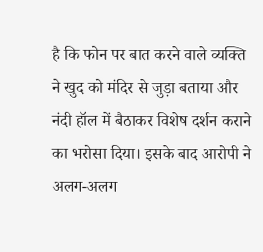है कि फोन पर बात करने वाले व्यक्ति ने खुद को मंदिर से जुड़ा बताया और नंदी हॉल में बैठाकर विशेष दर्शन कराने का भरोसा दिया। इसके बाद आरोपी ने अलग-अलग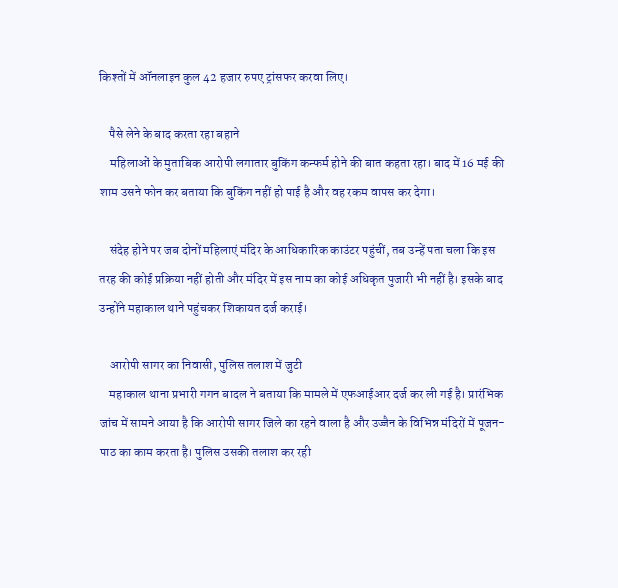किश्तों में ऑनलाइन कुल 42 हजार रुपए ट्रांसफर करवा लिए।

    पैसे लेने के बाद करता रहा बहाने
    महिलाओं के मुताबिक आरोपी लगातार बुकिंग कन्फर्म होने की बात कहता रहा। बाद में 16 मई की शाम उसने फोन कर बताया कि बुकिंग नहीं हो पाई है और वह रकम वापस कर देगा।

    संदेह होने पर जब दोनों महिलाएं मंदिर के आधिकारिक काउंटर पहुंचीं, तब उन्हें पता चला कि इस तरह की कोई प्रक्रिया नहीं होती और मंदिर में इस नाम का कोई अधिकृत पुजारी भी नहीं है। इसके बाद उन्होंने महाकाल थाने पहुंचकर शिकायत दर्ज कराई।

    आरोपी सागर का निवासी, पुलिस तलाश में जुटी
    महाकाल थाना प्रभारी गगन बादल ने बताया कि मामले में एफआईआर दर्ज कर ली गई है। प्रारंभिक जांच में सामने आया है कि आरोपी सागर जिले का रहने वाला है और उज्जैन के विभिन्न मंदिरों में पूजन-पाठ का काम करता है। पुलिस उसकी तलाश कर रही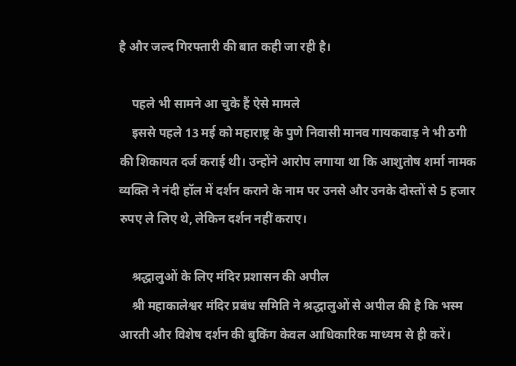है और जल्द गिरफ्तारी की बात कही जा रही है।

    पहले भी सामने आ चुके हैं ऐसे मामले
    इससे पहले 13 मई को महाराष्ट्र के पुणे निवासी मानव गायकवाड़ ने भी ठगी की शिकायत दर्ज कराई थी। उन्होंने आरोप लगाया था कि आशुतोष शर्मा नामक व्यक्ति ने नंदी हॉल में दर्शन कराने के नाम पर उनसे और उनके दोस्तों से 5 हजार रुपए ले लिए थे, लेकिन दर्शन नहीं कराए।

    श्रद्धालुओं के लिए मंदिर प्रशासन की अपील
    श्री महाकालेश्वर मंदिर प्रबंध समिति ने श्रद्धालुओं से अपील की है कि भस्म आरती और विशेष दर्शन की बुकिंग केवल आधिकारिक माध्यम से ही करें।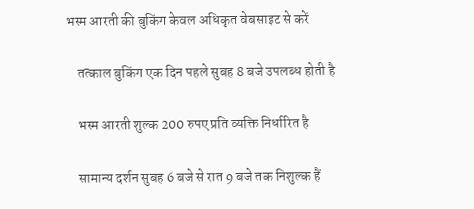भस्म आरती की बुकिंग केवल अधिकृत वेबसाइट से करें

    तत्काल बुकिंग एक दिन पहले सुबह 8 बजे उपलब्ध होती है

    भस्म आरती शुल्क 200 रुपए प्रति व्यक्ति निर्धारित है

    सामान्य दर्शन सुबह 6 बजे से रात 9 बजे तक निशुल्क हैं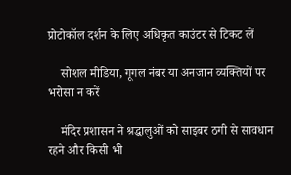प्रोटोकॉल दर्शन के लिए अधिकृत काउंटर से टिकट लें

    सोशल मीडिया, गूगल नंबर या अनजान व्यक्तियों पर भरोसा न करें

    मंदिर प्रशासन ने श्रद्धालुओं को साइबर ठगी से सावधान रहने और किसी भी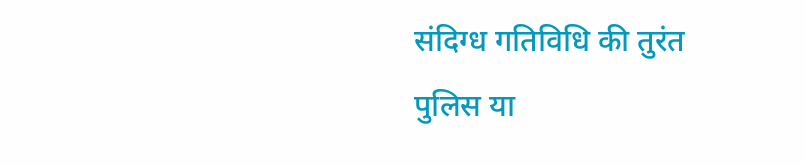संदिग्ध गतिविधि की तुरंत पुलिस या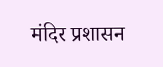मंदिर प्रशासन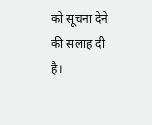को सूचना देने की सलाह दी है।